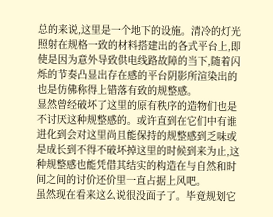总的来说,这里是一个地下的设施。清冷的灯光照射在规格一致的材料搭建出的各式平台上,即使是因为意外导致供电线路故障的当下,随着闪烁的节奏凸显出存在感的平台阴影所渲染出的也是仿佛称得上错落有致的规整感。
显然曾经破坏了这里的原有秩序的造物们也是不讨厌这种规整感的。或许直到在它们中有谁进化到会对这里尚且能保持的规整感到乏味或是成长到不得不破坏掉这里的时候到来为止,这种规整感也能凭借其结实的构造在与自然和时间之间的讨价还价里一直占据上风吧。
虽然现在看来这么说很没面子了。毕竟规划它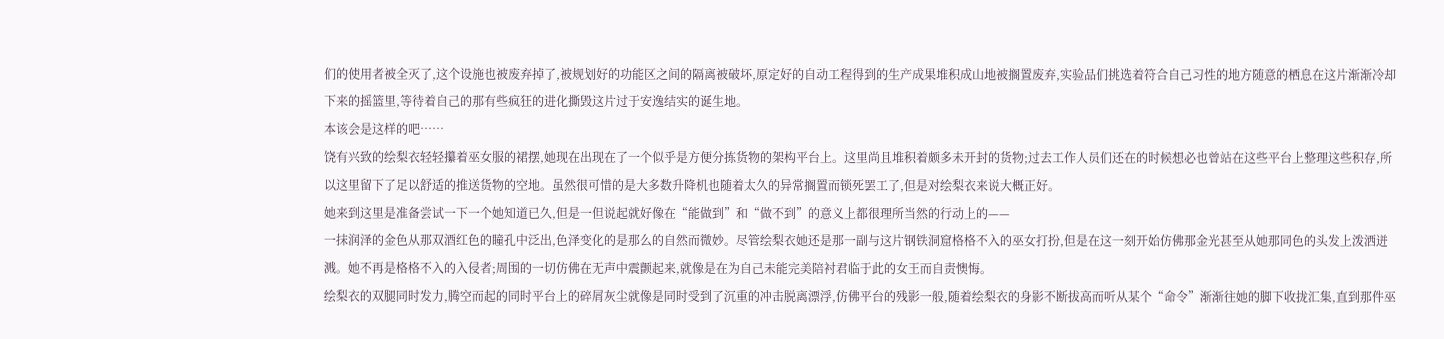们的使用者被全灭了,这个设施也被废弃掉了,被规划好的功能区之间的隔离被破坏,原定好的自动工程得到的生产成果堆积成山地被搁置废弃,实验品们挑选着符合自己习性的地方随意的栖息在这片渐渐冷却下来的摇篮里,等待着自己的那有些疯狂的进化撕毁这片过于安逸结实的诞生地。
本该会是这样的吧……
饶有兴致的绘梨衣轻轻攥着巫女服的裙摆,她现在出现在了一个似乎是方便分拣货物的架构平台上。这里尚且堆积着颇多未开封的货物;过去工作人员们还在的时候想必也曾站在这些平台上整理这些积存,所以这里留下了足以舒适的推送货物的空地。虽然很可惜的是大多数升降机也随着太久的异常搁置而锁死罢工了,但是对绘梨衣来说大概正好。
她来到这里是准备尝试一下一个她知道已久,但是一但说起就好像在“能做到”和“做不到”的意义上都很理所当然的行动上的——
一抹润泽的金色从那双酒红色的瞳孔中泛出,色泽变化的是那么的自然而微妙。尽管绘梨衣她还是那一副与这片钢铁洞窟格格不入的巫女打扮,但是在这一刻开始仿佛那金光甚至从她那同色的头发上泼洒迸溅。她不再是格格不入的入侵者;周围的一切仿佛在无声中震颤起来,就像是在为自己未能完美陪衬君临于此的女王而自责懊悔。
绘梨衣的双腿同时发力,腾空而起的同时平台上的碎屑灰尘就像是同时受到了沉重的冲击脱离漂浮,仿佛平台的残影一般,随着绘梨衣的身影不断拔高而听从某个“命令”渐渐往她的脚下收拢汇集,直到那件巫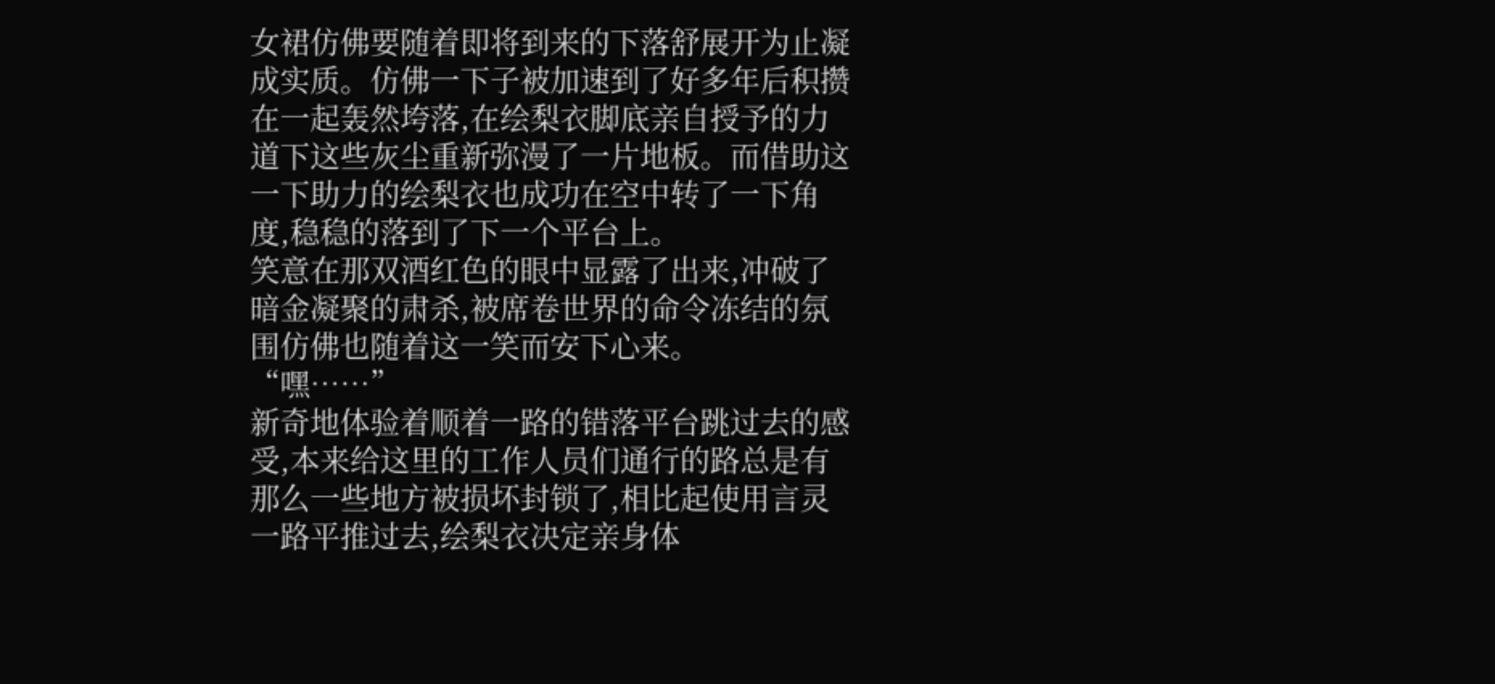女裙仿佛要随着即将到来的下落舒展开为止凝成实质。仿佛一下子被加速到了好多年后积攒在一起轰然垮落,在绘梨衣脚底亲自授予的力道下这些灰尘重新弥漫了一片地板。而借助这一下助力的绘梨衣也成功在空中转了一下角度,稳稳的落到了下一个平台上。
笑意在那双酒红色的眼中显露了出来,冲破了暗金凝聚的肃杀,被席卷世界的命令冻结的氛围仿佛也随着这一笑而安下心来。
“嘿……”
新奇地体验着顺着一路的错落平台跳过去的感受,本来给这里的工作人员们通行的路总是有那么一些地方被损坏封锁了,相比起使用言灵一路平推过去,绘梨衣决定亲身体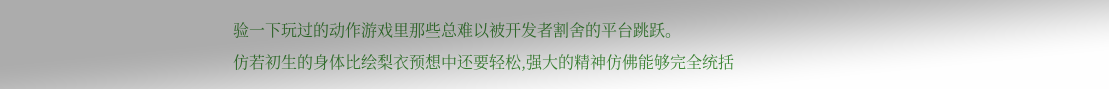验一下玩过的动作游戏里那些总难以被开发者割舍的平台跳跃。
仿若初生的身体比绘梨衣预想中还要轻松,强大的精神仿佛能够完全统括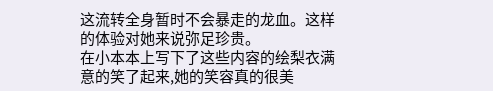这流转全身暂时不会暴走的龙血。这样的体验对她来说弥足珍贵。
在小本本上写下了这些内容的绘梨衣满意的笑了起来,她的笑容真的很美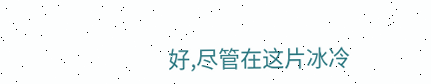好,尽管在这片冰冷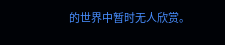的世界中暂时无人欣赏。